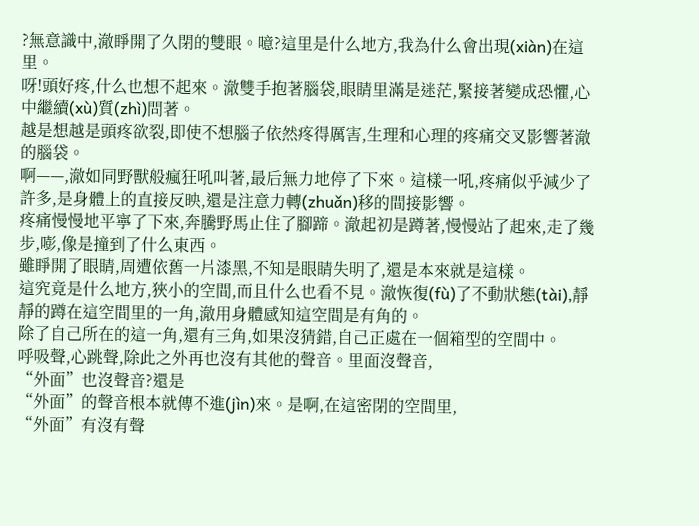?無意識中,澈睜開了久閉的雙眼。噫?這里是什么地方,我為什么會出現(xiàn)在這里。
呀!頭好疼,什么也想不起來。澈雙手抱著腦袋,眼睛里滿是迷茫,緊接著變成恐懼,心中繼續(xù)質(zhì)問著。
越是想越是頭疼欲裂,即使不想腦子依然疼得厲害,生理和心理的疼痛交叉影響著澈的腦袋。
啊——,澈如同野獸般瘋狂吼叫著,最后無力地停了下來。這樣一吼,疼痛似乎減少了許多,是身體上的直接反映,還是注意力轉(zhuǎn)移的間接影響。
疼痛慢慢地平寧了下來,奔騰野馬止住了腳蹄。澈起初是蹲著,慢慢站了起來,走了幾步,嘭,像是撞到了什么東西。
雖睜開了眼睛,周遭依舊一片漆黑,不知是眼睛失明了,還是本來就是這樣。
這究竟是什么地方,狹小的空間,而且什么也看不見。澈恢復(fù)了不動狀態(tài),靜靜的蹲在這空間里的一角,澈用身體感知這空間是有角的。
除了自己所在的這一角,還有三角,如果沒猜錯,自己正處在一個箱型的空間中。
呼吸聲,心跳聲,除此之外再也沒有其他的聲音。里面沒聲音,
“外面”也沒聲音?還是
“外面”的聲音根本就傳不進(jìn)來。是啊,在這密閉的空間里,
“外面”有沒有聲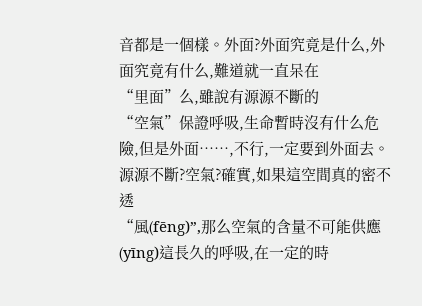音都是一個樣。外面?外面究竟是什么,外面究竟有什么,難道就一直呆在
“里面”么,雖說有源源不斷的
“空氣”保證呼吸,生命暫時沒有什么危險,但是外面……,不行,一定要到外面去。
源源不斷?空氣?確實,如果這空間真的密不透
“風(fēng)”,那么空氣的含量不可能供應(yīng)這長久的呼吸,在一定的時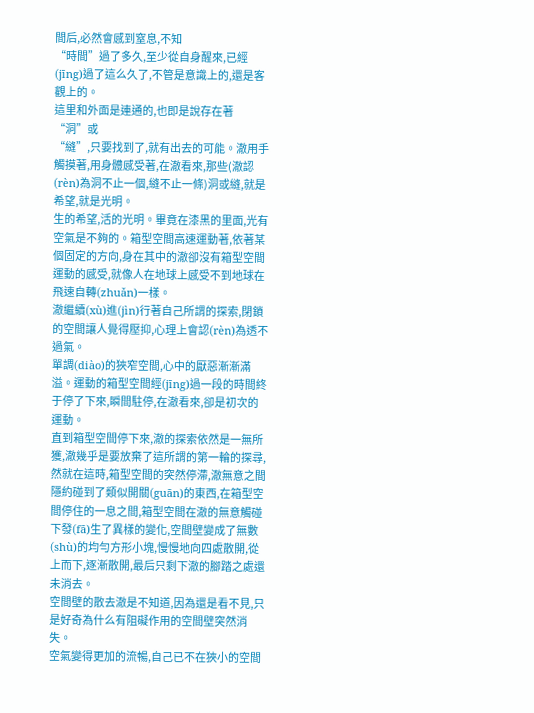間后,必然會感到窒息,不知
“時間”過了多久,至少從自身醒來,已經(jīng)過了這么久了,不管是意識上的,還是客觀上的。
這里和外面是連通的,也即是說存在著
“洞”或
“縫”,只要找到了,就有出去的可能。澈用手觸摸著,用身體感受著,在澈看來,那些(澈認(rèn)為洞不止一個,縫不止一條)洞或縫,就是希望,就是光明。
生的希望,活的光明。畢竟在漆黑的里面,光有空氣是不夠的。箱型空間高速運動著,依著某個固定的方向,身在其中的澈卻沒有箱型空間運動的感受,就像人在地球上感受不到地球在飛速自轉(zhuǎn)一樣。
澈繼續(xù)進(jìn)行著自己所謂的探索,閉鎖的空間讓人覺得壓抑,心理上會認(rèn)為透不過氣。
單調(diào)的狹窄空間,心中的厭惡漸漸滿溢。運動的箱型空間經(jīng)過一段的時間終于停了下來,瞬間駐停,在澈看來,卻是初次的運動。
直到箱型空間停下來,澈的探索依然是一無所獲,澈幾乎是要放棄了這所謂的第一輪的探尋,然就在這時,箱型空間的突然停滯,澈無意之間隱約碰到了類似開關(guān)的東西,在箱型空間停住的一息之間,箱型空間在澈的無意觸碰下發(fā)生了異樣的變化,空間壁變成了無數(shù)的均勻方形小塊,慢慢地向四處散開,從上而下,逐漸散開,最后只剩下澈的腳踏之處還未消去。
空間壁的散去澈是不知道,因為還是看不見,只是好奇為什么有阻礙作用的空間壁突然消失。
空氣變得更加的流暢,自己已不在狹小的空間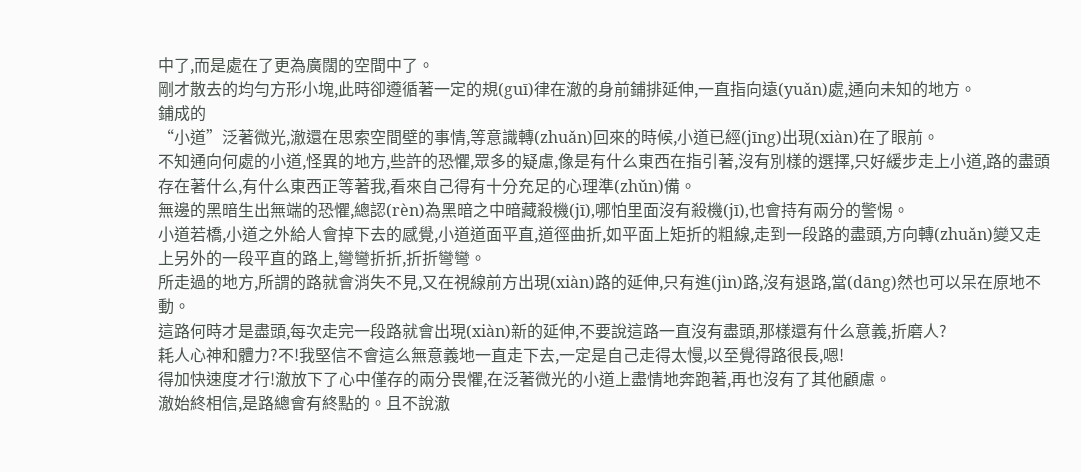中了,而是處在了更為廣闊的空間中了。
剛才散去的均勻方形小塊,此時卻遵循著一定的規(guī)律在澈的身前鋪排延伸,一直指向遠(yuǎn)處,通向未知的地方。
鋪成的
“小道”泛著微光,澈還在思索空間壁的事情,等意識轉(zhuǎn)回來的時候,小道已經(jīng)出現(xiàn)在了眼前。
不知通向何處的小道,怪異的地方,些許的恐懼,眾多的疑慮,像是有什么東西在指引著,沒有別樣的選擇,只好緩步走上小道,路的盡頭存在著什么,有什么東西正等著我,看來自己得有十分充足的心理準(zhǔn)備。
無邊的黑暗生出無端的恐懼,總認(rèn)為黑暗之中暗藏殺機(jī),哪怕里面沒有殺機(jī),也會持有兩分的警惕。
小道若橋,小道之外給人會掉下去的感覺,小道道面平直,道徑曲折,如平面上矩折的粗線,走到一段路的盡頭,方向轉(zhuǎn)變又走上另外的一段平直的路上,彎彎折折,折折彎彎。
所走過的地方,所謂的路就會消失不見,又在視線前方出現(xiàn)路的延伸,只有進(jìn)路,沒有退路,當(dāng)然也可以呆在原地不動。
這路何時才是盡頭,每次走完一段路就會出現(xiàn)新的延伸,不要說這路一直沒有盡頭,那樣還有什么意義,折磨人?
耗人心神和體力?不!我堅信不會這么無意義地一直走下去,一定是自己走得太慢,以至覺得路很長,嗯!
得加快速度才行!澈放下了心中僅存的兩分畏懼,在泛著微光的小道上盡情地奔跑著,再也沒有了其他顧慮。
澈始終相信,是路總會有終點的。且不說澈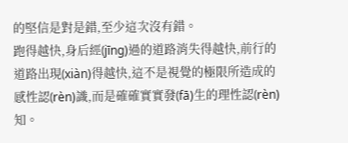的堅信是對是錯,至少這次沒有錯。
跑得越快,身后經(jīng)過的道路消失得越快,前行的道路出現(xiàn)得越快,這不是視覺的極限所造成的感性認(rèn)識,而是確確實實發(fā)生的理性認(rèn)知。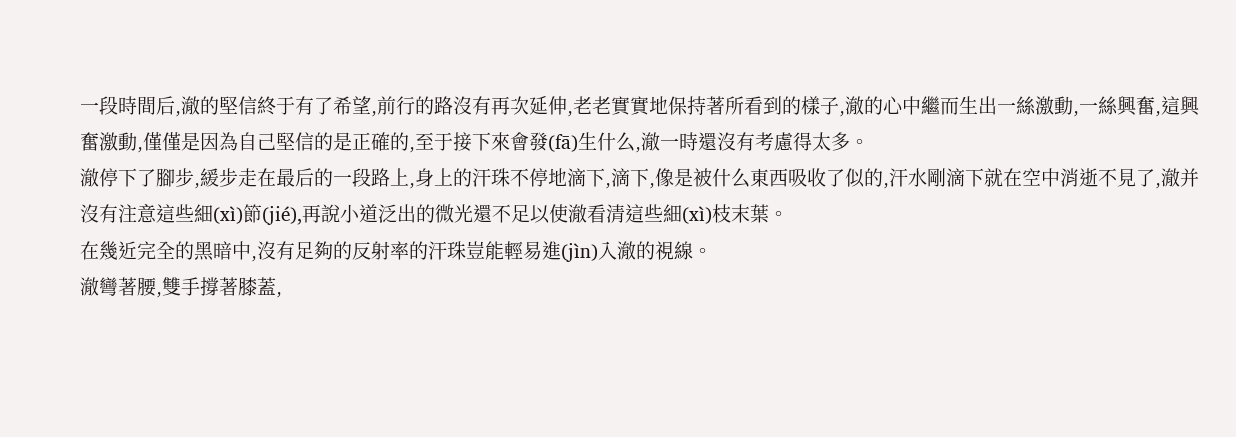一段時間后,澈的堅信終于有了希望,前行的路沒有再次延伸,老老實實地保持著所看到的樣子,澈的心中繼而生出一絲激動,一絲興奮,這興奮激動,僅僅是因為自己堅信的是正確的,至于接下來會發(fā)生什么,澈一時還沒有考慮得太多。
澈停下了腳步,緩步走在最后的一段路上,身上的汗珠不停地滴下,滴下,像是被什么東西吸收了似的,汗水剛滴下就在空中消逝不見了,澈并沒有注意這些細(xì)節(jié),再說小道泛出的微光還不足以使澈看清這些細(xì)枝末葉。
在幾近完全的黑暗中,沒有足夠的反射率的汗珠豈能輕易進(jìn)入澈的視線。
澈彎著腰,雙手撐著膝蓋,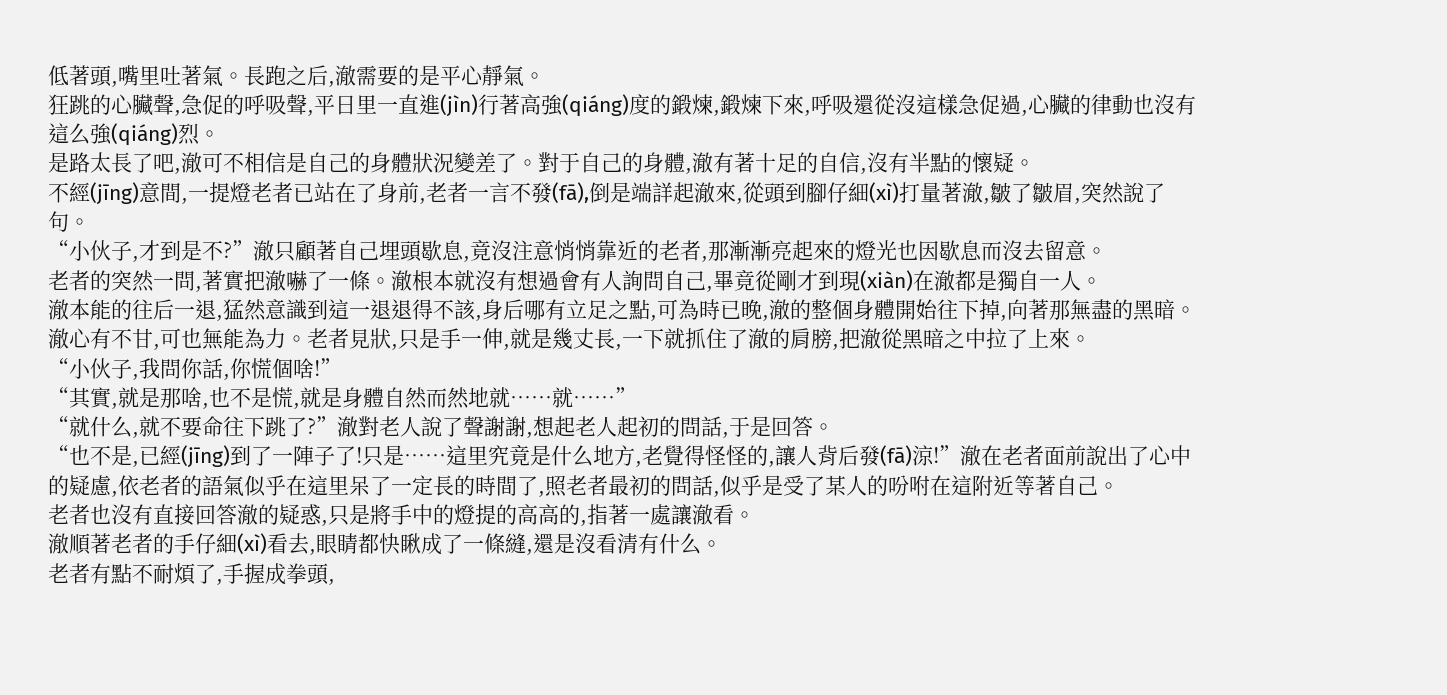低著頭,嘴里吐著氣。長跑之后,澈需要的是平心靜氣。
狂跳的心臟聲,急促的呼吸聲,平日里一直進(jìn)行著高強(qiáng)度的鍛煉,鍛煉下來,呼吸還從沒這樣急促過,心臟的律動也沒有這么強(qiáng)烈。
是路太長了吧,澈可不相信是自己的身體狀況變差了。對于自己的身體,澈有著十足的自信,沒有半點的懷疑。
不經(jīng)意間,一提燈老者已站在了身前,老者一言不發(fā),倒是端詳起澈來,從頭到腳仔細(xì)打量著澈,皺了皺眉,突然說了句。
“小伙子,才到是不?”澈只顧著自己埋頭歇息,竟沒注意悄悄靠近的老者,那漸漸亮起來的燈光也因歇息而沒去留意。
老者的突然一問,著實把澈嚇了一條。澈根本就沒有想過會有人詢問自己,畢竟從剛才到現(xiàn)在澈都是獨自一人。
澈本能的往后一退,猛然意識到這一退退得不該,身后哪有立足之點,可為時已晚,澈的整個身體開始往下掉,向著那無盡的黑暗。
澈心有不甘,可也無能為力。老者見狀,只是手一伸,就是幾丈長,一下就抓住了澈的肩膀,把澈從黑暗之中拉了上來。
“小伙子,我問你話,你慌個啥!”
“其實,就是那啥,也不是慌,就是身體自然而然地就……就……”
“就什么,就不要命往下跳了?”澈對老人說了聲謝謝,想起老人起初的問話,于是回答。
“也不是,已經(jīng)到了一陣子了!只是……這里究竟是什么地方,老覺得怪怪的,讓人背后發(fā)涼!”澈在老者面前說出了心中的疑慮,依老者的語氣似乎在這里呆了一定長的時間了,照老者最初的問話,似乎是受了某人的吩咐在這附近等著自己。
老者也沒有直接回答澈的疑惑,只是將手中的燈提的高高的,指著一處讓澈看。
澈順著老者的手仔細(xì)看去,眼睛都快瞅成了一條縫,還是沒看清有什么。
老者有點不耐煩了,手握成拳頭,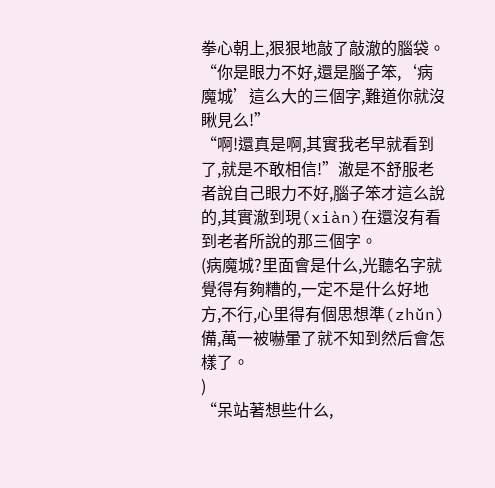拳心朝上,狠狠地敲了敲澈的腦袋。
“你是眼力不好,還是腦子笨,‘病魔城’這么大的三個字,難道你就沒瞅見么!”
“啊!還真是啊,其實我老早就看到了,就是不敢相信!”澈是不舒服老者說自己眼力不好,腦子笨才這么說的,其實澈到現(xiàn)在還沒有看到老者所說的那三個字。
(病魔城?里面會是什么,光聽名字就覺得有夠糟的,一定不是什么好地方,不行,心里得有個思想準(zhǔn)備,萬一被嚇暈了就不知到然后會怎樣了。
)
“呆站著想些什么,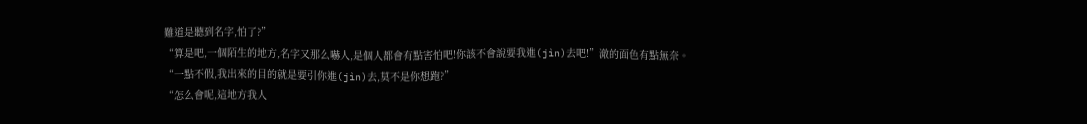難道是聽到名字,怕了?”
“算是吧,一個陌生的地方,名字又那么嚇人,是個人都會有點害怕吧!你該不會說要我進(jìn)去吧!”澈的面色有點無奈。
“一點不假,我出來的目的就是要引你進(jìn)去,莫不是你想跑?”
“怎么會呢,這地方我人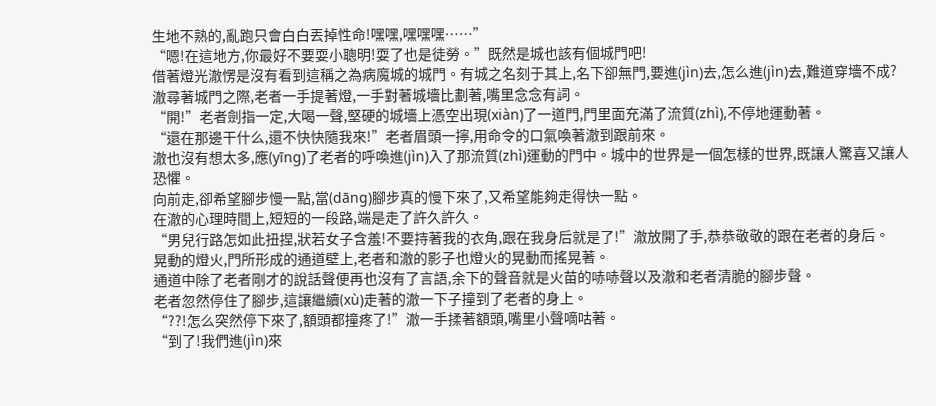生地不熟的,亂跑只會白白丟掉性命!嘿嘿,嘿嘿嘿……”
“嗯!在這地方,你最好不要耍小聰明!耍了也是徒勞。”既然是城也該有個城門吧!
借著燈光澈愣是沒有看到這稱之為病魔城的城門。有城之名刻于其上,名下卻無門,要進(jìn)去,怎么進(jìn)去,難道穿墻不成?
澈尋著城門之際,老者一手提著燈,一手對著城墻比劃著,嘴里念念有詞。
“開!”老者劍指一定,大喝一聲,堅硬的城墻上憑空出現(xiàn)了一道門,門里面充滿了流質(zhì),不停地運動著。
“還在那邊干什么,還不快快隨我來!”老者眉頭一擰,用命令的口氣喚著澈到跟前來。
澈也沒有想太多,應(yīng)了老者的呼喚進(jìn)入了那流質(zhì)運動的門中。城中的世界是一個怎樣的世界,既讓人驚喜又讓人恐懼。
向前走,卻希望腳步慢一點,當(dāng)腳步真的慢下來了,又希望能夠走得快一點。
在澈的心理時間上,短短的一段路,端是走了許久許久。
“男兒行路怎如此扭捏,狀若女子含羞!不要持著我的衣角,跟在我身后就是了!”澈放開了手,恭恭敬敬的跟在老者的身后。
晃動的燈火,門所形成的通道壁上,老者和澈的影子也燈火的晃動而搖晃著。
通道中除了老者剛才的說話聲便再也沒有了言語,余下的聲音就是火苗的哧哧聲以及澈和老者清脆的腳步聲。
老者忽然停住了腳步,這讓繼續(xù)走著的澈一下子撞到了老者的身上。
“??!怎么突然停下來了,額頭都撞疼了!”澈一手揉著額頭,嘴里小聲嘀咕著。
“到了!我們進(jìn)來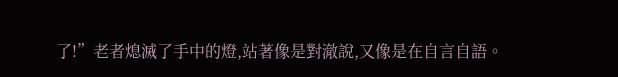了!”老者熄滅了手中的燈,站著像是對澈說,又像是在自言自語。